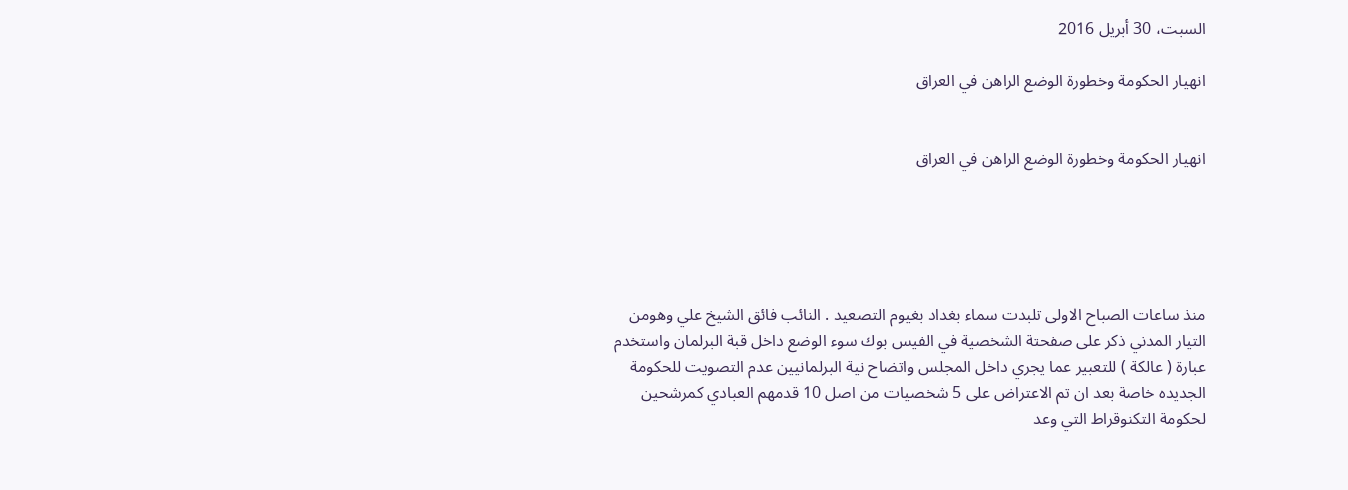السبت، 30 أبريل 2016

انهيار الحكومة وخطورة الوضع الراهن في العراق


انهيار الحكومة وخطورة الوضع الراهن في العراق





منذ ساعات الصباح الاولى تلبدت سماء بغداد بغيوم التصعيد . النائب فائق الشيخ علي وهومن التيار المدني ذكر على صفحتة الشخصية في الفيس بوك سوء الوضع داخل قبة البرلمان واستخدم عبارة ( عالكة ) للتعبير عما يجري داخل المجلس واتضاح نية البرلمانيين عدم التصويت للحكومة الجديده خاصة بعد ان تم الاعتراض على 5 شخصيات من اصل 10 قدمهم العبادي كمرشحين لحكومة التكنوقراط التي وعد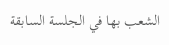الشعب بها في الجلسة السابقة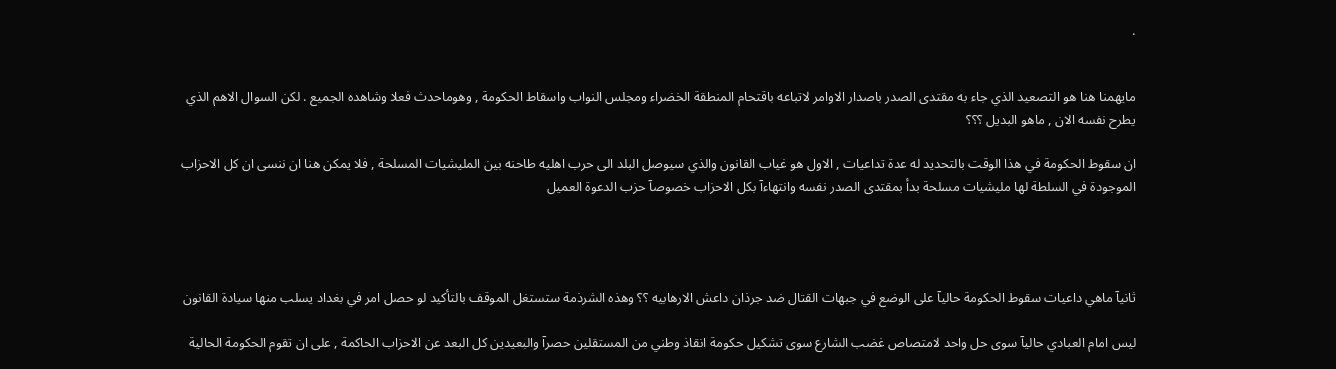.


مايهمنا هنا هو التصعيد الذي جاء به مقتدى الصدر باصدار الاوامر لاتباعه باقتحام المنطقة الخضراء ومجلس النواب واسقاط الحكومة , وهوماحدث فعلا وشاهده الجميع . لكن السوال الاهم الذي يطرح نفسه الان , ماهو البديل ؟؟؟

ان سقوط الحكومة في هذا الوقت بالتحديد له عدة تداعيات , الاول هو غياب القانون والذي سيوصل البلد الى حرب اهليه طاحنه بين المليشيات المسلحة , فلا يمكن هنا ان ننسى ان كل الاحزاب الموجودة في السلطة لها مليشيات مسلحة بدأ بمقتدى الصدر نفسه وانتهاءآ بكل الاحزاب خصوصآ حزب الدعوة العميل




ثانيآ ماهي داعيات سقوط الحكومة حاليآ على الوضع في جبهات القتال ضد جرذان داعش الارهابيه ؟؟ وهذه الشرذمة ستستغل الموقف بالتأكيد لو حصل امر في بغداد يسلب منها سيادة القانون

ليس امام العبادي حاليآ سوى حل واحد لامتصاص غضب الشارع سوى تشكيل حكومة انقاذ وطني من المستقلين حصرآ والبعيدين كل البعد عن الاحزاب الحاكمة , على ان تقوم الحكومة الحالية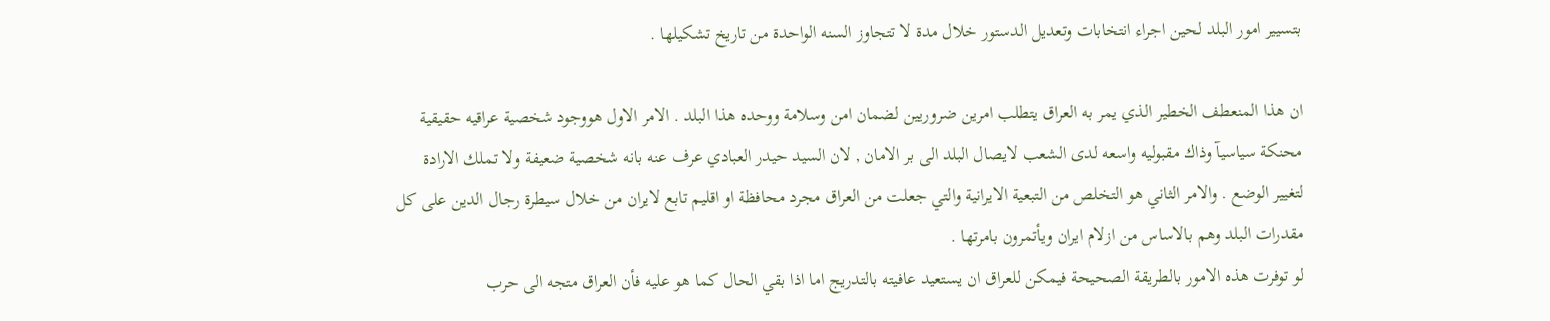بتسيير امور البلد لحين اجراء انتخابات وتعديل الدستور خلال مدة لا تتجاوز السنه الواحدة من تاريخ تشكيلها .

ان هذا المنعطف الخطير الذي يمر به العراق يتطلب امرين ضروريين لضمان امن وسلامة ووحده هذا البلد . الامر الاول هووجود شخصية عراقيه حقيقية محنكة سياسيآ وذاك مقبوليه واسعه لدى الشعب لايصال البلد الى بر الامان , لان السيد حيدر العبادي عرف عنه بانه شخصية ضعيفة ولا تملك الارادة لتغيير الوضع . والامر الثاني هو التخلص من التبعية الايرانية والتي جعلت من العراق مجرد محافظة او اقليم تابع لايران من خلال سيطرة رجال الدين على كل مقدرات البلد وهم بالاساس من ازلام ايران ويأتمرون بامرتها .
لو توفرت هذه الامور بالطريقة الصحيحة فيمكن للعراق ان يستعيد عافيته بالتدريج اما اذا بقي الحال كما هو عليه فأن العراق متجه الى حرب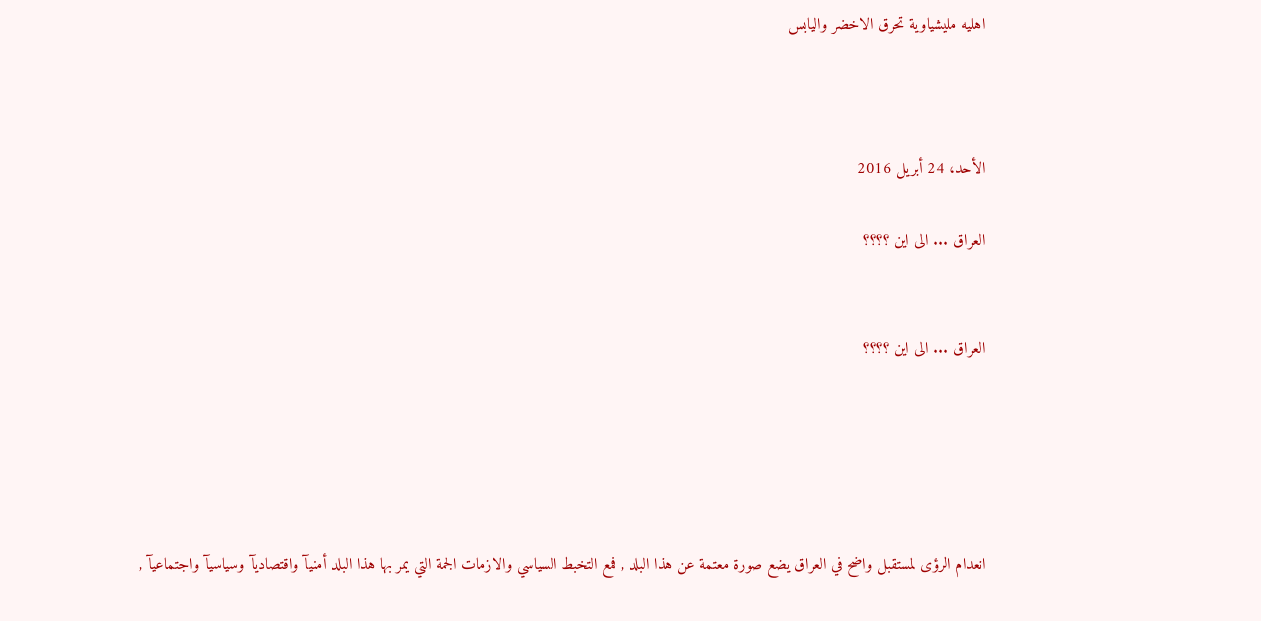اهليه مليشياوية تحرق الاخضر واليابس



الأحد، 24 أبريل 2016

العراق ... الى اين ؟؟؟؟


العراق ... الى اين ؟؟؟؟





انعدام الرؤى لمستقبل واضح في العراق يضع صورة معتمة عن هذا البلد , فمع التخبط السياسي والازمات الجمة التي يمر بها هذا البلد أمنيآ واقتصاديآ وسياسيآ واجتماعيآ ,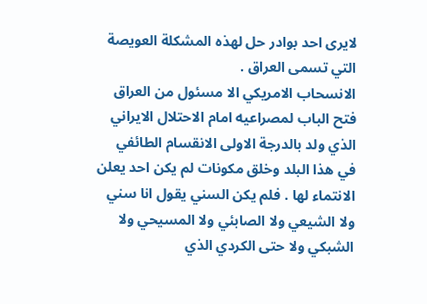لايرى احد بوادر حل لهذه المشكلة العويصة التي تسمى العراق .
الانسحاب الامريكي الا مسئول من العراق فتح الباب لمصراعيه امام الاحتلال الايراني الذي ولد بالدرجة الاولى الانقسام الطائفي في هذا البلد وخلق مكونات لم يكن احد يعلن الانتماء لها . فلم يكن السني يقول انا سني ولا الشيعي ولا الصابئي ولا المسيحي ولا الشبكي ولا حتى الكردي الذي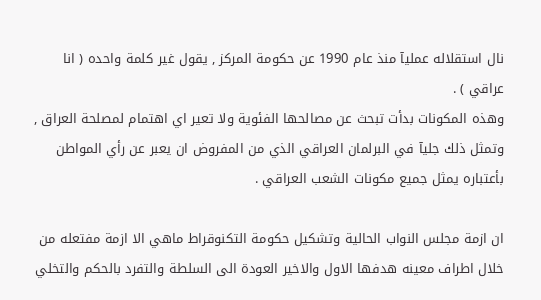نال استقلاله عمليآ منذ عام 1990 عن حكومة المركز , يقول غير كلمة واحده ( انا عراقي ) .
وهذه المكونات بدأت تبحث عن مصالحها الفئوية ولا تعير اي اهتمام لمصلحة العراق , وتمثل ذلك جليآ في البرلمان العراقي الذي من المفروض ان يعبر عن رأي المواطن بأعتباره يمثل جميع مكونات الشعب العراقي .

ان ازمة مجلس النواب الحالية وتشكيل حكومة التكنوقراط ماهي الا ازمة مفتعله من خلال اطراف معينه هدفها الاول والاخير العودة الى السلطة والتفرد بالحكم والتخلي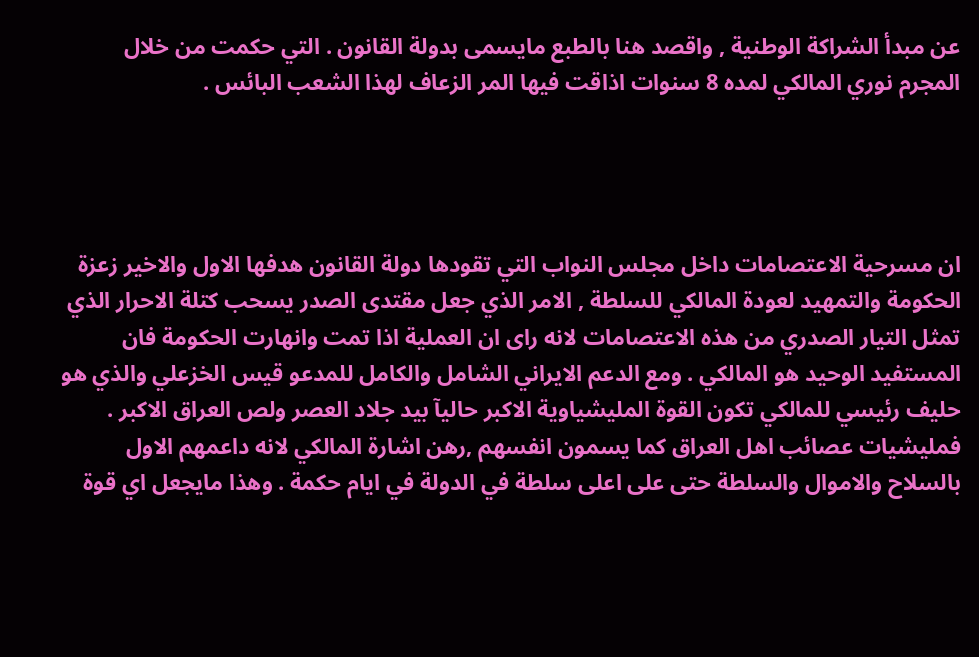عن مبدأ الشراكة الوطنية , واقصد هنا بالطبع مايسمى بدولة القانون . التي حكمت من خلال المجرم نوري المالكي لمده 8 سنوات اذاقت فيها المر الزعاف لهذا الشعب البائس .




ان مسرحية الاعتصامات داخل مجلس النواب التي تقودها دولة القانون هدفها الاول والاخير زعزة الحكومة والتمهيد لعودة المالكي للسلطة , الامر الذي جعل مقتدى الصدر يسحب كتلة الاحرار الذي تمثل التيار الصدري من هذه الاعتصامات لانه راى ان العملية اذا تمت وانهارت الحكومة فان المستفيد الوحيد هو المالكي . ومع الدعم الايراني الشامل والكامل للمدعو قيس الخزعلي والذي هو حليف رئيسي للمالكي تكون القوة المليشياوية الاكبر حاليآ بيد جلاد العصر ولص العراق الاكبر . فمليشيات عصائب اهل العراق كما يسمون انفسهم ,رهن اشارة المالكي لانه داعمهم الاول بالسلاح والاموال والسلطة حتى على اعلى سلطة في الدولة في ايام حكمة . وهذا مايجعل اي قوة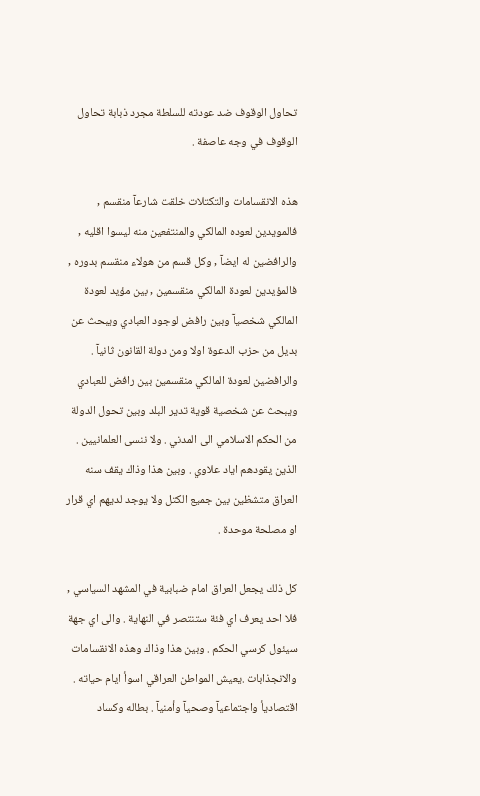تحاول الوقوف ضد عودته للسلطة مجرد ذبابة تحاول الوقوف في وجه عاصفة .

هذه الانقسامات والتكتلات خلقت شارعآ منقسم , فالمويدين لعوده المالكي والمنتفعين منه ليسوا اقليه , والرافضين له ايضآ , وكل قسم من هولاء منقسم بدوره , فالمؤيدين لعودة المالكي منقسمين , بين مؤيد لعودة المالكي شخصيآ وبين رافض لوجود العبادي ويبحث عن بديل من حزب الدعوة اولا ومن دولة القانون ثانيآ . والرافضين لعودة المالكي منقسمين بين رافض للعبادي ويبحث عن شخصية قوية تدير البلد وبين تحول الدولة من الحكم الاسلامي الى المدني . ولا ننسى العلمانيين . الذين يقودهم اياد علاوي . وبين هذا وذاك يقف سنه العراق متشظين بين جميع الكتل ولا يوجد لديهم اي قرار او مصلحة موحدة .

كل ذلك يجعل العراق امام ضبابية في المشهد السياسي , فلا احد يعرف اي فئة ستنتصر في النهاية . والى اي جهة سيئول كرسي الحكم . وبين هذا وذاك وهذه الانقسامات والانجذابات .يعيش المواطن العراقي اسوأ ايام حياته . اقتصاديأ واجتماعيآ وصحيآ وأمنيآ . بطاله وكساد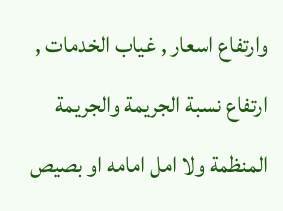وارتفاع اسعار , غياب الخدمات , ارتفاع نسبة الجريمة والجريمة المنظمة ولا امل امامه او بصيص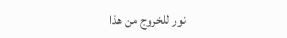نور للخروج من هذا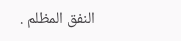النفق المظلم .